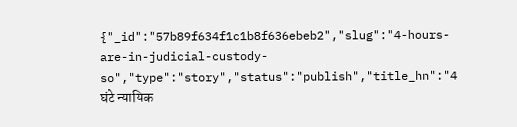{"_id":"57b89f634f1c1b8f636ebeb2","slug":"4-hours-are-in-judicial-custody-so","type":"story","status":"publish","title_hn":"4 घंटे न्यायिक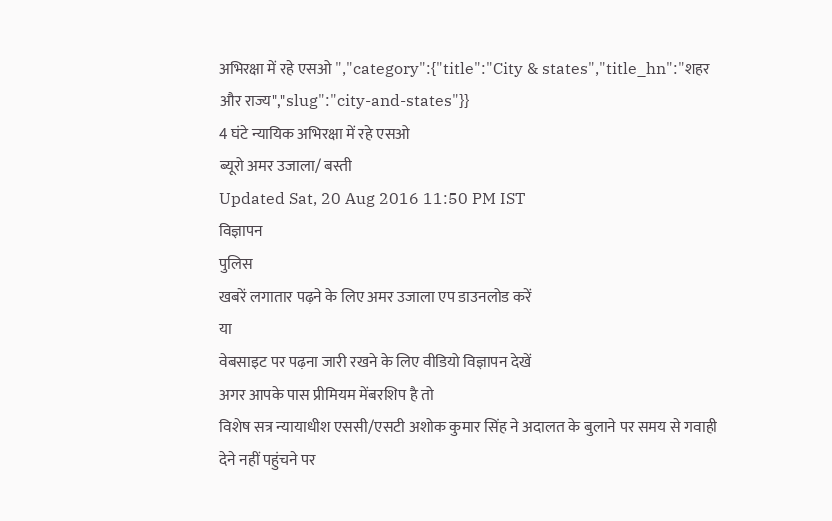अभिरक्षा में रहे एसओ ","category":{"title":"City & states","title_hn":"शहर और राज्य","slug":"city-and-states"}}
4 घंटे न्यायिक अभिरक्षा में रहे एसओ
ब्यूरो अमर उजाला/ बस्ती
Updated Sat, 20 Aug 2016 11:50 PM IST
विज्ञापन
पुलिस
खबरें लगातार पढ़ने के लिए अमर उजाला एप डाउनलोड करें
या
वेबसाइट पर पढ़ना जारी रखने के लिए वीडियो विज्ञापन देखें
अगर आपके पास प्रीमियम मेंबरशिप है तो
विशेष सत्र न्यायाधीश एससी/एसटी अशोक कुमार सिंह ने अदालत के बुलाने पर समय से गवाही देने नहीं पहुंचने पर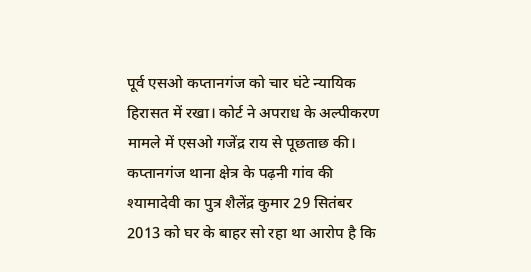पूर्व एसओ कप्तानगंज को चार घंटे न्यायिक हिरासत में रखा। कोर्ट ने अपराध के अल्पीकरण मामले में एसओ गजेंद्र राय से पूछताछ की।
कप्तानगंज थाना क्षेत्र के पढ़नी गांव की श्यामादेवी का पुत्र शैलेंद्र कुमार 29 सितंबर 2013 को घर के बाहर सो रहा था आरोप है कि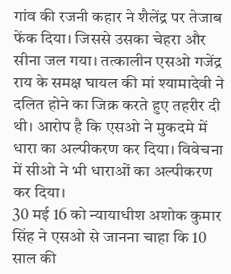गांव की रजनी कहार ने शैलेंद्र पर तेजाब फेंक दिया। जिससे उसका चेहरा और सीना जल गया। तत्कालीन एसओ गजेंद्र राय के समक्ष घायल की मां श्यामादेवी ने दलित होने का जिक्र करते हुए तहरीर दी थी। आरोप है कि एसओ ने मुकदमे में धारा का अल्पीकरण कर दिया। विवेचना में सीओ ने भी धाराओं का अल्पीकरण कर दिया।
30 मई 16 को न्यायाधीश अशोक कुमार सिंह ने एसओ से जानना चाहा कि 10 साल की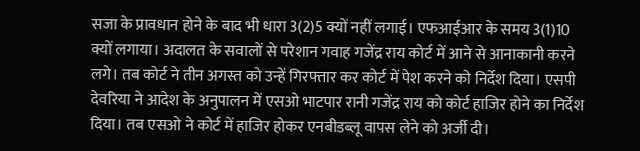सजा के प्रावधान होने के बाद भी धारा 3(2)5 क्यों नहीं लगाई। एफआईआर के समय 3(1)10 क्यों लगाया। अदालत के सवालों से परेशान गवाह गजेंद्र राय कोर्ट में आने से आनाकानी करने लगे। तब कोर्ट ने तीन अगस्त को उन्हें गिरफ्तार कर कोर्ट में पेश करने को निर्देश दिया। एसपी देवरिया ने आदेश के अनुपालन में एसओ भाटपार रानी गजेंद्र राय को कोर्ट हाजिर होने का निर्देश दिया। तब एसओ ने कोर्ट में हाजिर होकर एनबीडब्लू वापस लेने को अर्जी दी।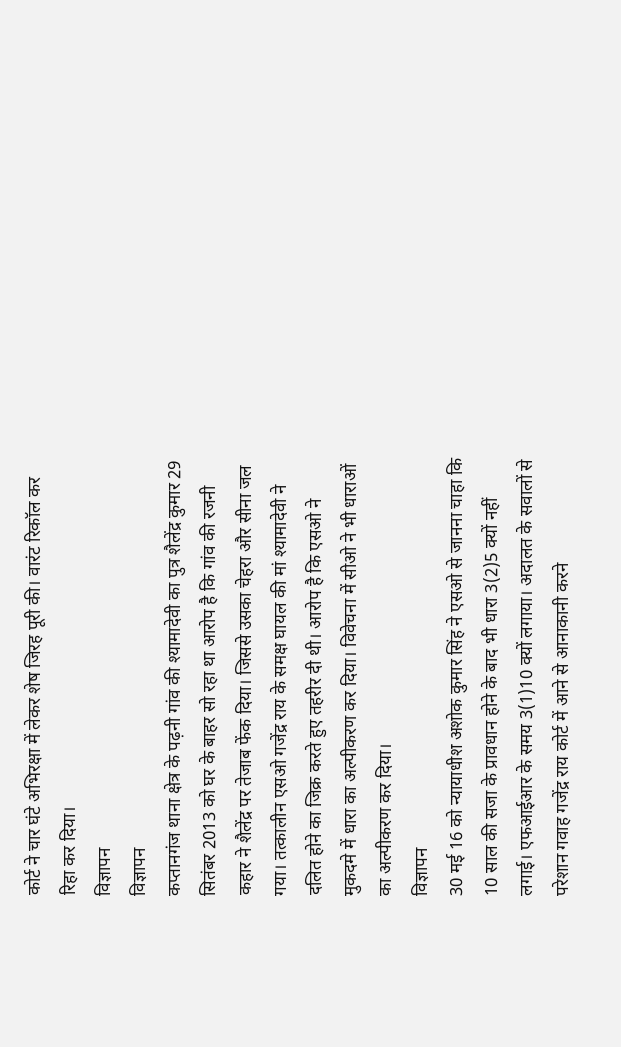कोर्ट ने चार घंटे अभिरक्षा में लेकर शेष जिरह पूरी की। वारंट रिकॉल कर रिहा कर दिया।
विज्ञापन
विज्ञापन
कप्तानगंज थाना क्षेत्र के पढ़नी गांव की श्यामादेवी का पुत्र शैलेंद्र कुमार 29 सितंबर 2013 को घर के बाहर सो रहा था आरोप है कि गांव की रजनी कहार ने शैलेंद्र पर तेजाब फेंक दिया। जिससे उसका चेहरा और सीना जल गया। तत्कालीन एसओ गजेंद्र राय के समक्ष घायल की मां श्यामादेवी ने दलित होने का जिक्र करते हुए तहरीर दी थी। आरोप है कि एसओ ने मुकदमे में धारा का अल्पीकरण कर दिया। विवेचना में सीओ ने भी धाराओं का अल्पीकरण कर दिया।
विज्ञापन
30 मई 16 को न्यायाधीश अशोक कुमार सिंह ने एसओ से जानना चाहा कि 10 साल की सजा के प्रावधान होने के बाद भी धारा 3(2)5 क्यों नहीं लगाई। एफआईआर के समय 3(1)10 क्यों लगाया। अदालत के सवालों से परेशान गवाह गजेंद्र राय कोर्ट में आने से आनाकानी करने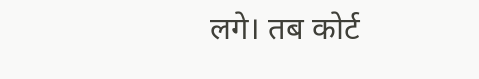लगे। तब कोर्ट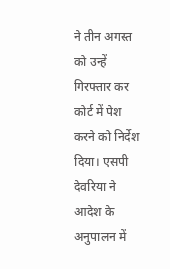ने तीन अगस्त को उन्हें गिरफ्तार कर कोर्ट में पेश करने को निर्देश दिया। एसपी देवरिया ने आदेश के अनुपालन में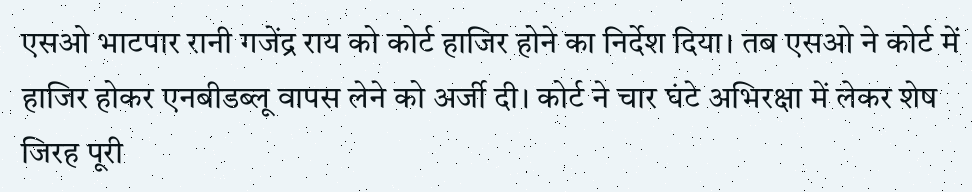एसओ भाटपार रानी गजेंद्र राय को कोर्ट हाजिर होने का निर्देश दिया। तब एसओ ने कोर्ट में हाजिर होकर एनबीडब्लू वापस लेने को अर्जी दी। कोर्ट ने चार घंटे अभिरक्षा में लेकर शेष जिरह पूरी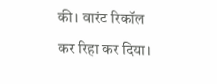की। वारंट रिकॉल कर रिहा कर दिया।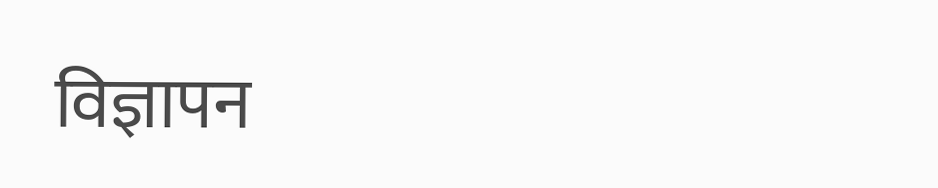विज्ञापन